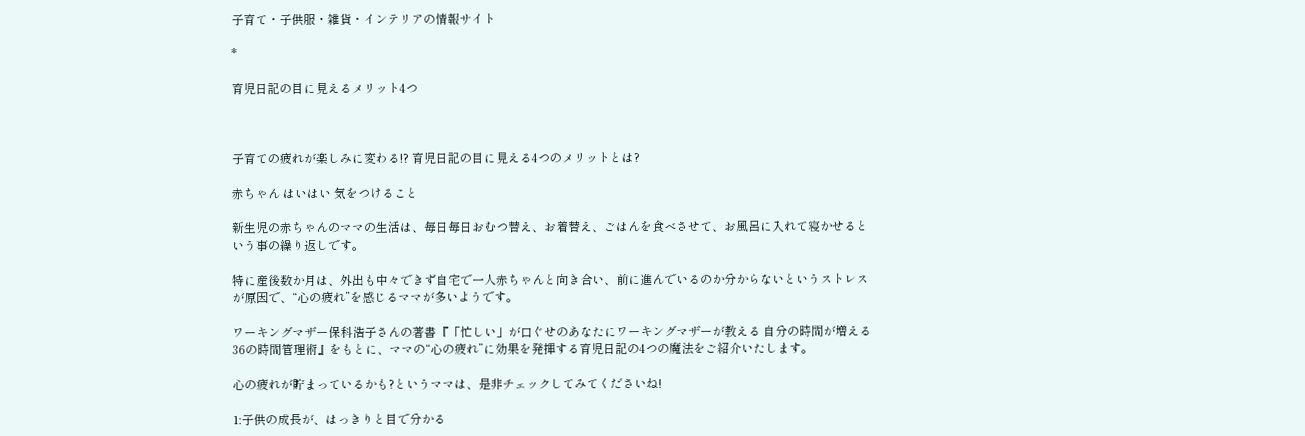子育て・子供服・雑貨・インテリアの情報サイト

*

育児日記の目に見えるメリット4つ



子育ての疲れが楽しみに変わる!? 育児日記の目に見える4つのメリットとは?

赤ちゃん はいはい 気をつけること

新生児の赤ちゃんのママの生活は、毎日毎日おむつ替え、お着替え、ごはんを食べさせて、お風呂に入れて寝かせるという事の繰り返しです。

特に産後数か月は、外出も中々できず自宅で一人赤ちゃんと向き合い、前に進んでいるのか分からないというストレスが原因で、“心の疲れ”を感じるママが多いようです。

ワーキングマザー保科浩子さんの著書『「忙しい」が口ぐせのあなたにワーキングマザーが教える 自分の時間が増える36の時間管理術』をもとに、ママの“心の疲れ”に効果を発揮する育児日記の4つの魔法をご紹介いたします。

心の疲れが貯まっているかも?というママは、是非チェックしてみてくださいね!

1:子供の成長が、はっきりと目で分かる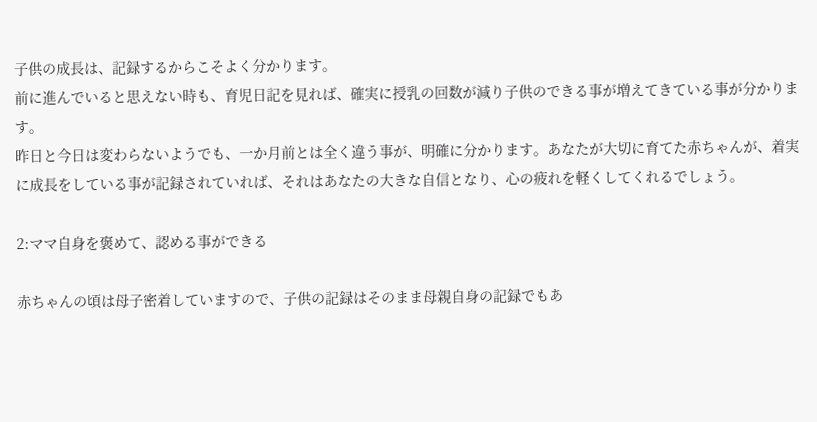子供の成長は、記録するからこそよく分かります。
前に進んでいると思えない時も、育児日記を見れば、確実に授乳の回数が減り子供のできる事が増えてきている事が分かります。
昨日と今日は変わらないようでも、一か月前とは全く違う事が、明確に分かります。あなたが大切に育てた赤ちゃんが、着実に成長をしている事が記録されていれば、それはあなたの大きな自信となり、心の疲れを軽くしてくれるでしょう。

2:ママ自身を褒めて、認める事ができる

赤ちゃんの頃は母子密着していますので、子供の記録はそのまま母親自身の記録でもあ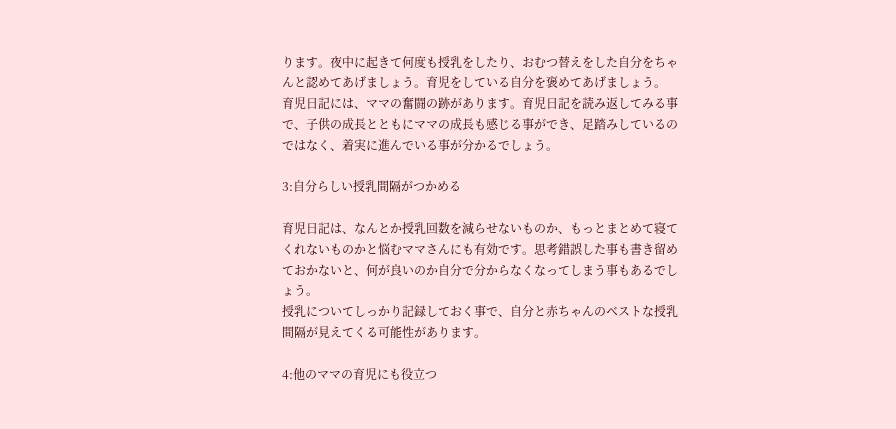ります。夜中に起きて何度も授乳をしたり、おむつ替えをした自分をちゃんと認めてあげましょう。育児をしている自分を褒めてあげましょう。
育児日記には、ママの奮闘の跡があります。育児日記を読み返してみる事で、子供の成長とともにママの成長も感じる事ができ、足踏みしているのではなく、着実に進んでいる事が分かるでしょう。

3:自分らしい授乳間隔がつかめる

育児日記は、なんとか授乳回数を減らせないものか、もっとまとめて寝てくれないものかと悩むママさんにも有効です。思考錯誤した事も書き留めておかないと、何が良いのか自分で分からなくなってしまう事もあるでしょう。
授乳についてしっかり記録しておく事で、自分と赤ちゃんのベストな授乳間隔が見えてくる可能性があります。

4:他のママの育児にも役立つ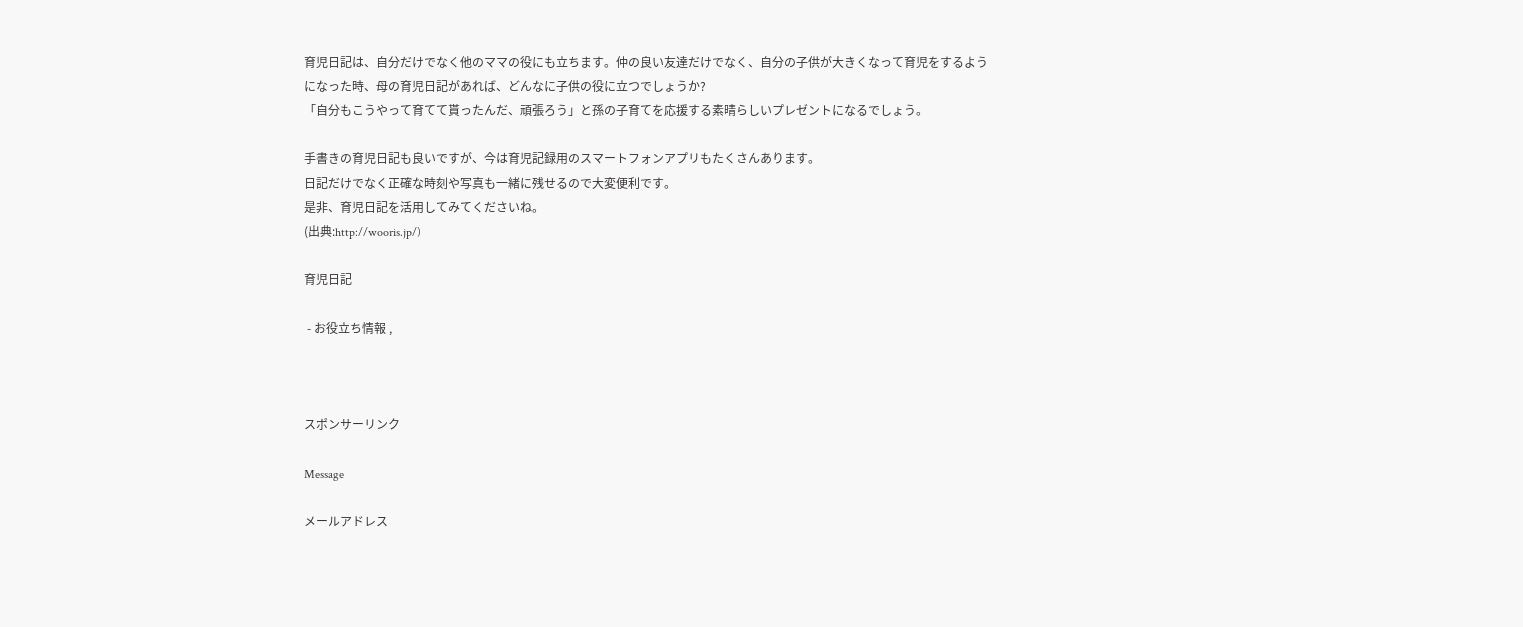育児日記は、自分だけでなく他のママの役にも立ちます。仲の良い友達だけでなく、自分の子供が大きくなって育児をするようになった時、母の育児日記があれば、どんなに子供の役に立つでしょうか?
「自分もこうやって育てて貰ったんだ、頑張ろう」と孫の子育てを応援する素晴らしいプレゼントになるでしょう。

手書きの育児日記も良いですが、今は育児記録用のスマートフォンアプリもたくさんあります。
日記だけでなく正確な時刻や写真も一緒に残せるので大変便利です。
是非、育児日記を活用してみてくださいね。
(出典:http://wooris.jp/)

育児日記

 - お役立ち情報 ,



スポンサーリンク

Message

メールアドレス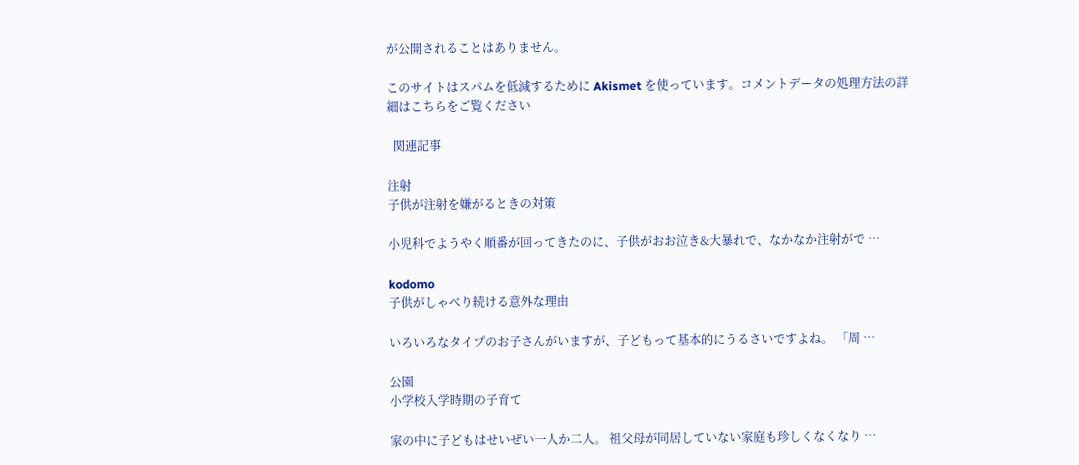が公開されることはありません。

このサイトはスパムを低減するために Akismet を使っています。コメントデータの処理方法の詳細はこちらをご覧ください

  関連記事

注射
子供が注射を嫌がるときの対策

小児科でようやく順番が回ってきたのに、子供がおお泣き&大暴れで、なかなか注射がで …

kodomo
子供がしゃべり続ける意外な理由

いろいろなタイプのお子さんがいますが、子どもって基本的にうるさいですよね。 「周 …

公園
小学校入学時期の子育て

家の中に子どもはせいぜい一人か二人。 祖父母が同居していない家庭も珍しくなくなり …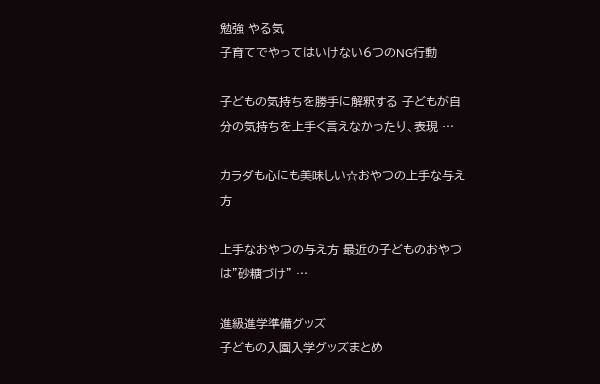勉強 やる気
子育てでやってはいけない6つのNG行動

子どもの気持ちを勝手に解釈する 子どもが自分の気持ちを上手く言えなかったり、表現 …

カラダも心にも美味しい☆おやつの上手な与え方

上手なおやつの与え方 最近の子どものおやつは”砂糖づけ” …

進級進学準備グッズ
子どもの入園入学グッズまとめ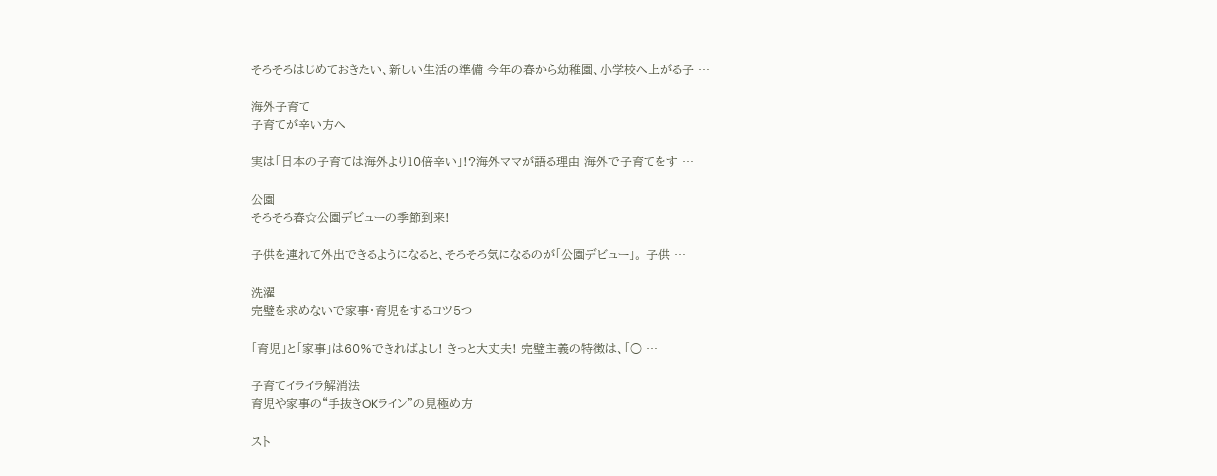そろそろはじめておきたい、新しい生活の準備 今年の春から幼稚園、小学校へ上がる子 …

海外子育て
子育てが辛い方へ

実は「日本の子育ては海外より10倍辛い」!?海外ママが語る理由 海外で子育てをす …

公園
そろそろ春☆公園デビューの季節到来!

子供を連れて外出できるようになると、そろそろ気になるのが「公園デビュー」。 子供 …

洗濯
完璧を求めないで家事・育児をするコツ5つ

「育児」と「家事」は60%できればよし! きっと大丈夫! 完璧主義の特徴は、「○ …

子育てイライラ解消法
育児や家事の“手抜きOKライン”の見極め方

スト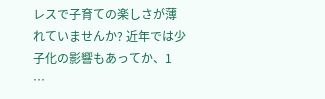レスで子育ての楽しさが薄れていませんか? 近年では少子化の影響もあってか、1 …